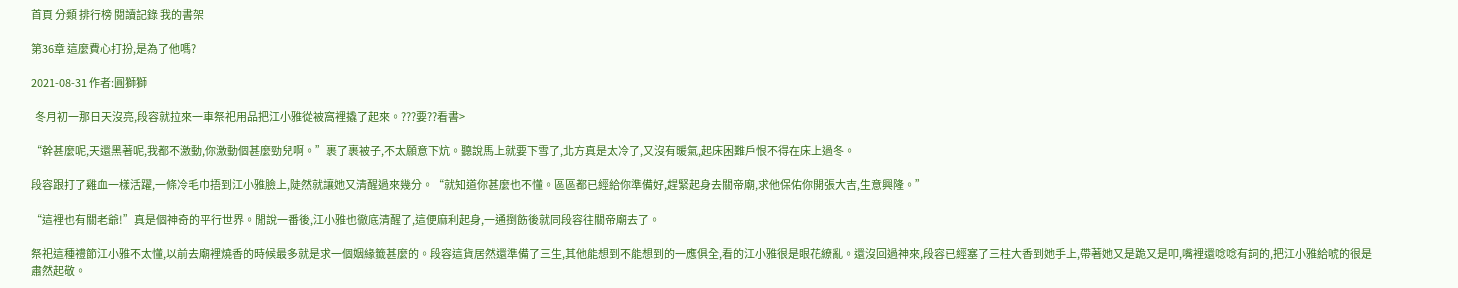首頁 分類 排行榜 閱讀記錄 我的書架

第36章 這麼費心打扮,是為了他嗎?

2021-08-31 作者:圓獅獅

  冬月初一那日天沒亮,段容就拉來一車祭祀用品把江小雅從被窩裡撬了起來。???要??看書>

“幹甚麼呢,天還黑著呢,我都不激動,你激動個甚麼勁兒啊。”裹了裹被子,不太願意下炕。聽說馬上就要下雪了,北方真是太冷了,又沒有暖氣,起床困難戶恨不得在床上過冬。

段容跟打了雞血一樣活躍,一條冷毛巾捂到江小雅臉上,陡然就讓她又清醒過來幾分。“就知道你甚麼也不懂。區區都已經給你準備好,趕緊起身去關帝廟,求他保佑你開張大吉,生意興隆。”

“這裡也有關老爺!”真是個神奇的平行世界。閒說一番後,江小雅也徹底清醒了,這便麻利起身,一通捯飭後就同段容往關帝廟去了。

祭祀這種禮節江小雅不太懂,以前去廟裡燒香的時候最多就是求一個姻緣籤甚麼的。段容這貨居然還準備了三生,其他能想到不能想到的一應俱全,看的江小雅很是眼花繚亂。還沒回過神來,段容已經塞了三柱大香到她手上,帶著她又是跪又是叩,嘴裡還唸唸有詞的,把江小雅給唬的很是肅然起敬。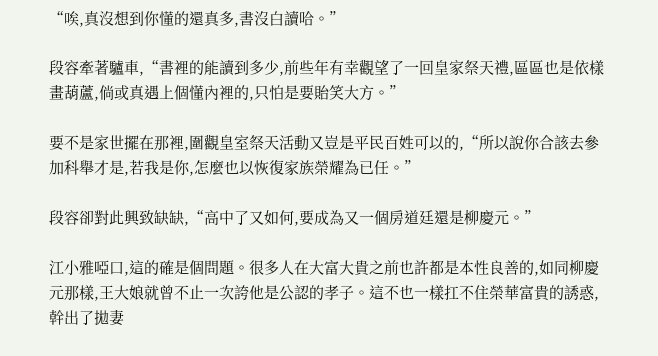“唉,真沒想到你懂的還真多,書沒白讀哈。”

段容牽著驢車,“書裡的能讀到多少,前些年有幸觀望了一回皇家祭天禮,區區也是依樣畫葫蘆,倘或真遇上個懂內裡的,只怕是要貽笑大方。”

要不是家世擺在那裡,圍觀皇室祭天活動又豈是平民百姓可以的,“所以說你合該去參加科舉才是,若我是你,怎麼也以恢復家族榮耀為已任。”

段容卻對此興致缺缺,“高中了又如何,要成為又一個房道廷還是柳慶元。”

江小雅啞口,這的確是個問題。很多人在大富大貴之前也許都是本性良善的,如同柳慶元那樣,王大娘就曾不止一次誇他是公認的孝子。這不也一樣扛不住榮華富貴的誘惑,幹出了拋妻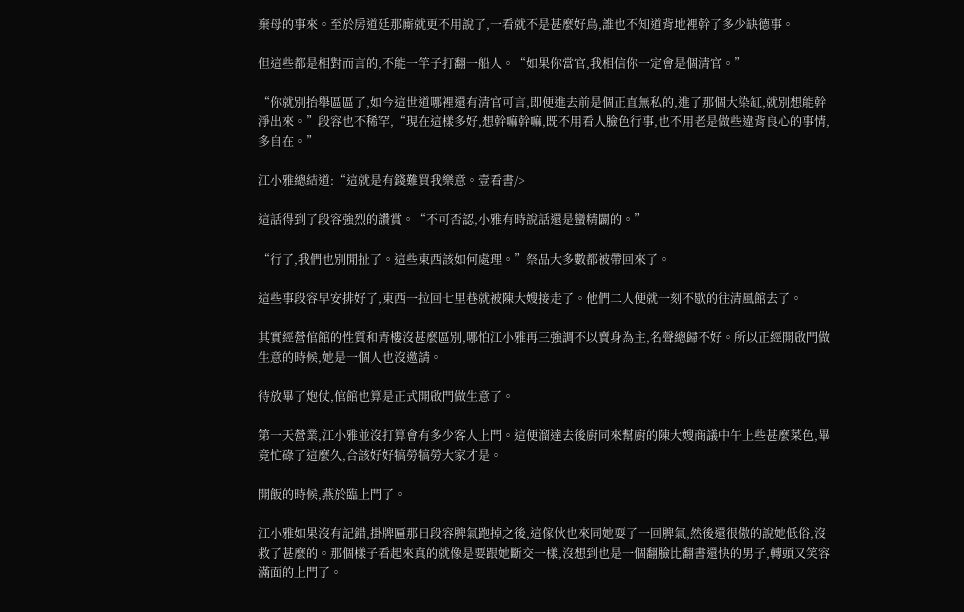棄母的事來。至於房道廷那廝就更不用說了,一看就不是甚麼好鳥,誰也不知道背地裡幹了多少缺德事。

但這些都是相對而言的,不能一竿子打翻一船人。“如果你當官,我相信你一定會是個清官。”

“你就別抬舉區區了,如今這世道哪裡還有清官可言,即便進去前是個正直無私的,進了那個大染缸,就別想能幹淨出來。”段容也不稀罕,“現在這樣多好,想幹嘛幹嘛,既不用看人臉色行事,也不用老是做些違背良心的事情,多自在。”

江小雅總結道:“這就是有錢難買我樂意。壹看書/>

這話得到了段容強烈的讚賞。“不可否認,小雅有時說話還是蠻精闢的。”

“行了,我們也別閒扯了。這些東西該如何處理。”祭品大多數都被帶回來了。

這些事段容早安排好了,東西一拉回七里巷就被陳大嫂接走了。他們二人便就一刻不歇的往清風館去了。

其實經營倌館的性質和青樓沒甚麼區別,哪怕江小雅再三強調不以賣身為主,名聲總歸不好。所以正經開啟門做生意的時候,她是一個人也沒邀請。

待放畢了炮仗,倌館也算是正式開啟門做生意了。

第一天營業,江小雅並沒打算會有多少客人上門。這便溜達去後廚同來幫廚的陳大嫂商議中午上些甚麼菜色,畢竟忙碌了這麼久,合該好好犒勞犒勞大家才是。

開飯的時候,燕於臨上門了。

江小雅如果沒有記錯,掛牌匾那日段容脾氣跑掉之後,這傢伙也來同她耍了一回脾氣,然後還很傲的說她低俗,沒救了甚麼的。那個樣子看起來真的就像是要跟她斷交一樣,沒想到也是一個翻臉比翻書還快的男子,轉頭又笑容滿面的上門了。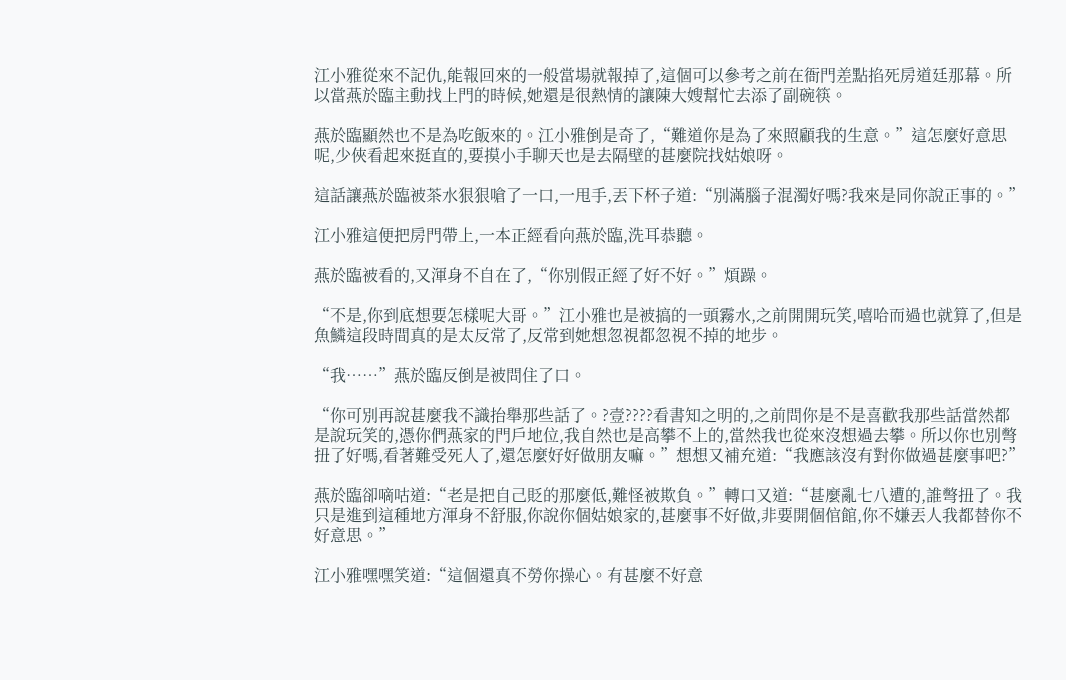江小雅從來不記仇,能報回來的一般當場就報掉了,這個可以參考之前在衙門差點掐死房道廷那幕。所以當燕於臨主動找上門的時候,她還是很熱情的讓陳大嫂幫忙去添了副碗筷。

燕於臨顯然也不是為吃飯來的。江小雅倒是奇了,“難道你是為了來照顧我的生意。”這怎麼好意思呢,少俠看起來挺直的,要摸小手聊天也是去隔壁的甚麼院找姑娘呀。

這話讓燕於臨被茶水狠狠嗆了一口,一甩手,丟下杯子道:“別滿腦子混濁好嗎?我來是同你說正事的。”

江小雅這便把房門帶上,一本正經看向燕於臨,洗耳恭聽。

燕於臨被看的,又渾身不自在了,“你別假正經了好不好。”煩躁。

“不是,你到底想要怎樣呢大哥。”江小雅也是被搞的一頭霧水,之前開開玩笑,嘻哈而過也就算了,但是魚鱗這段時間真的是太反常了,反常到她想忽視都忽視不掉的地步。

“我……”燕於臨反倒是被問住了口。

“你可別再說甚麼我不識抬舉那些話了。?壹????看書知之明的,之前問你是不是喜歡我那些話當然都是說玩笑的,憑你們燕家的門戶地位,我自然也是高攀不上的,當然我也從來沒想過去攀。所以你也別彆扭了好嗎,看著難受死人了,還怎麼好好做朋友嘛。”想想又補充道:“我應該沒有對你做過甚麼事吧?”

燕於臨卻嘀咕道:“老是把自己貶的那麼低,難怪被欺負。”轉口又道:“甚麼亂七八遭的,誰彆扭了。我只是進到這種地方渾身不舒服,你說你個姑娘家的,甚麼事不好做,非要開個倌館,你不嫌丟人我都替你不好意思。”

江小雅嘿嘿笑道:“這個還真不勞你操心。有甚麼不好意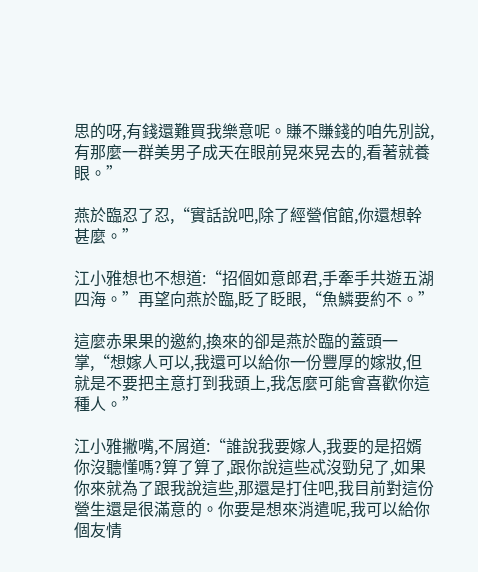思的呀,有錢還難買我樂意呢。賺不賺錢的咱先別說,有那麼一群美男子成天在眼前晃來晃去的,看著就養眼。”

燕於臨忍了忍,“實話說吧,除了經營倌館,你還想幹甚麼。”

江小雅想也不想道:“招個如意郎君,手牽手共遊五湖四海。”再望向燕於臨,眨了眨眼,“魚鱗要約不。”

這麼赤果果的邀約,換來的卻是燕於臨的蓋頭一掌,“想嫁人可以,我還可以給你一份豐厚的嫁妝,但就是不要把主意打到我頭上,我怎麼可能會喜歡你這種人。”

江小雅撇嘴,不屑道:“誰說我要嫁人,我要的是招婿你沒聽懂嗎?算了算了,跟你說這些忒沒勁兒了,如果你來就為了跟我說這些,那還是打住吧,我目前對這份營生還是很滿意的。你要是想來消遣呢,我可以給你個友情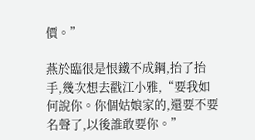價。”

燕於臨很是恨鐵不成鋼,抬了抬手,幾次想去戳江小雅,“要我如何說你。你個姑娘家的,還要不要名聲了,以後誰敢要你。”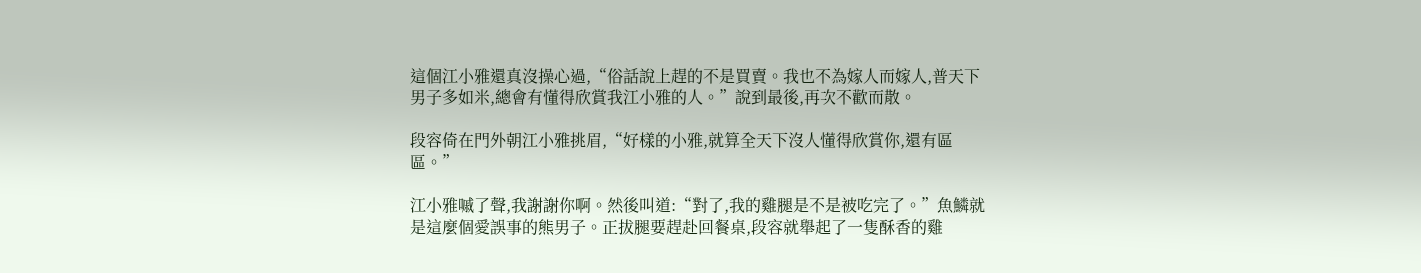這個江小雅還真沒操心過,“俗話說上趕的不是買賣。我也不為嫁人而嫁人,普天下男子多如米,總會有懂得欣賞我江小雅的人。”說到最後,再次不歡而散。

段容倚在門外朝江小雅挑眉,“好樣的小雅,就算全天下沒人懂得欣賞你,還有區區。”

江小雅嘁了聲,我謝謝你啊。然後叫道:“對了,我的雞腿是不是被吃完了。”魚鱗就是這麼個愛誤事的熊男子。正拔腿要趕赴回餐桌,段容就舉起了一隻酥香的雞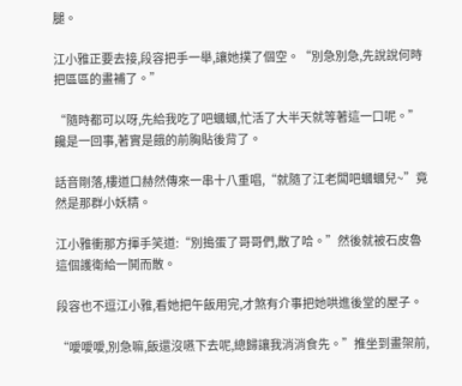腿。

江小雅正要去接,段容把手一舉,讓她撲了個空。“別急別急,先說說何時把區區的畫補了。”

“隨時都可以呀,先給我吃了吧蟈蟈,忙活了大半天就等著這一口呢。”饞是一回事,著實是餓的前胸貼後背了。

話音剛落,樓道口赫然傳來一串十八重唱,“就隨了江老闆吧蟈蟈兒~”竟然是那群小妖精。

江小雅衝那方揮手笑道:“別搗蛋了哥哥們,散了哈。”然後就被石皮魯這個護衛給一鬨而散。

段容也不逗江小雅,看她把午飯用完,才煞有介事把她哄進後堂的屋子。

“噯噯噯,別急嘛,飯還沒嚥下去呢,總歸讓我消消食先。”推坐到畫架前,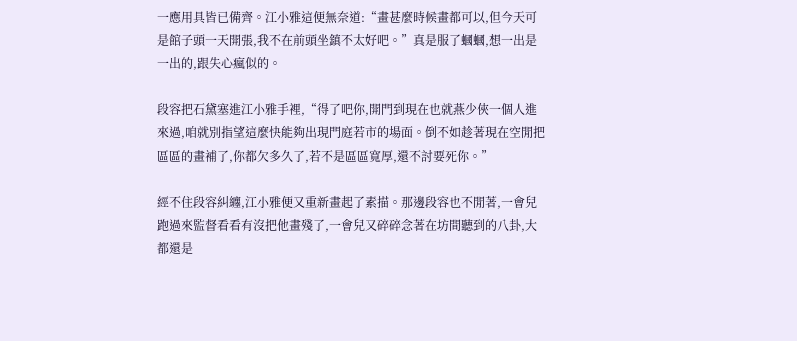一應用具皆已備齊。江小雅這便無奈道:“畫甚麼時候畫都可以,但今天可是館子頭一天開張,我不在前頭坐鎮不太好吧。”真是服了蟈蟈,想一出是一出的,跟失心瘋似的。

段容把石黛塞進江小雅手裡,“得了吧你,開門到現在也就燕少俠一個人進來過,咱就別指望這麼快能夠出現門庭若市的場面。倒不如趁著現在空閒把區區的畫補了,你都欠多久了,若不是區區寬厚,還不討要死你。”

經不住段容糾纏,江小雅便又重新畫起了素描。那邊段容也不閒著,一會兒跑過來監督看看有沒把他畫殘了,一會兒又碎碎念著在坊間聽到的八卦,大都還是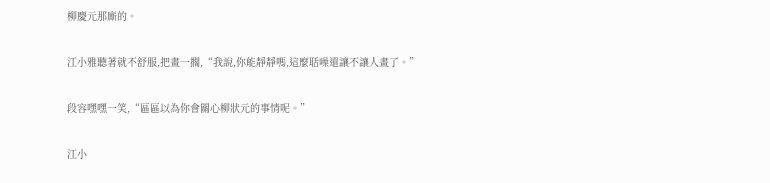柳慶元那廝的。

江小雅聽著就不舒服,把畫一擱,“我說,你能靜靜嗎,這麼聒噪還讓不讓人畫了。”

段容嘿嘿一笑,“區區以為你會關心柳狀元的事情呢。”

江小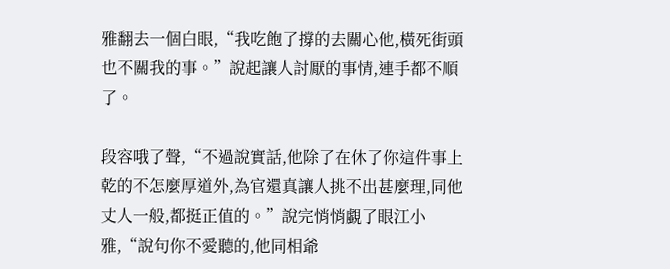雅翻去一個白眼,“我吃飽了撐的去關心他,橫死街頭也不關我的事。”說起讓人討厭的事情,連手都不順了。

段容哦了聲,“不過說實話,他除了在休了你這件事上乾的不怎麼厚道外,為官還真讓人挑不出甚麼理,同他丈人一般,都挺正值的。”說完悄悄覷了眼江小雅,“說句你不愛聽的,他同相爺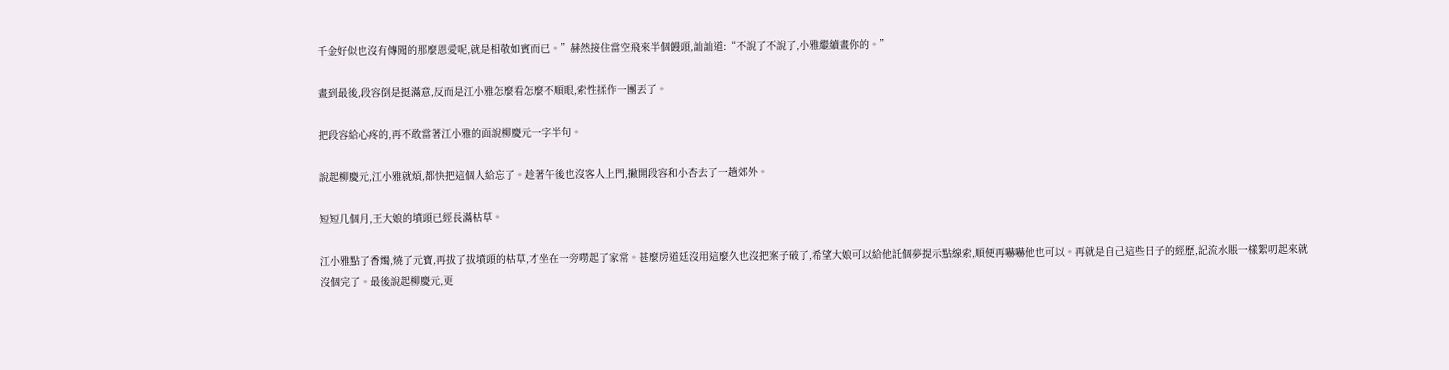千金好似也沒有傳聞的那麼恩愛呢,就是相敬如賓而已。”赫然接住當空飛來半個饅頭,訕訕道:“不說了不說了,小雅繼續畫你的。”

畫到最後,段容倒是挺滿意,反而是江小雅怎麼看怎麼不順眼,索性揉作一團丟了。

把段容給心疼的,再不敢當著江小雅的面說柳慶元一字半句。

說起柳慶元,江小雅就煩,都快把這個人給忘了。趁著午後也沒客人上門,撇開段容和小杏去了一趟郊外。

短短几個月,王大娘的墳頭已經長滿枯草。

江小雅點了香燭,燒了元寶,再拔了拔墳頭的枯草,才坐在一旁嘮起了家常。甚麼房道廷沒用這麼久也沒把案子破了,希望大娘可以給他託個夢提示點線索,順便再嚇嚇他也可以。再就是自己這些日子的經歷,記流水賬一樣絮叨起來就沒個完了。最後說起柳慶元,更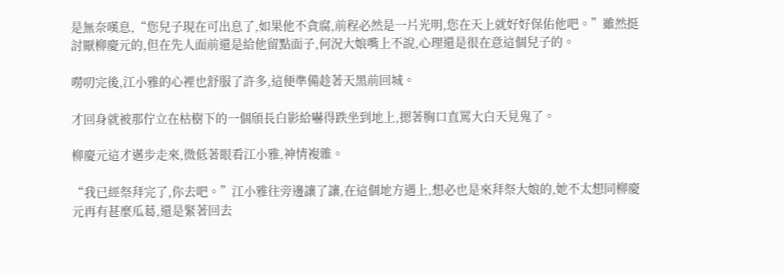是無奈嘆息,“您兒子現在可出息了,如果他不貪腐,前程必然是一片光明,您在天上就好好保佑他吧。”雖然挺討厭柳慶元的,但在先人面前還是給他留點面子,何況大娘嘴上不說,心理還是很在意這個兒子的。

嘮叨完後,江小雅的心裡也舒服了許多,這便準備趁著天黑前回城。

才回身就被那佇立在枯樹下的一個頎長白影給嚇得跌坐到地上,摁著胸口直罵大白天見鬼了。

柳慶元這才邁步走來,微低著眼看江小雅,神情複雜。

“我已經祭拜完了,你去吧。”江小雅往旁邊讓了讓,在這個地方遇上,想必也是來拜祭大娘的,她不太想同柳慶元再有甚麼瓜葛,還是緊著回去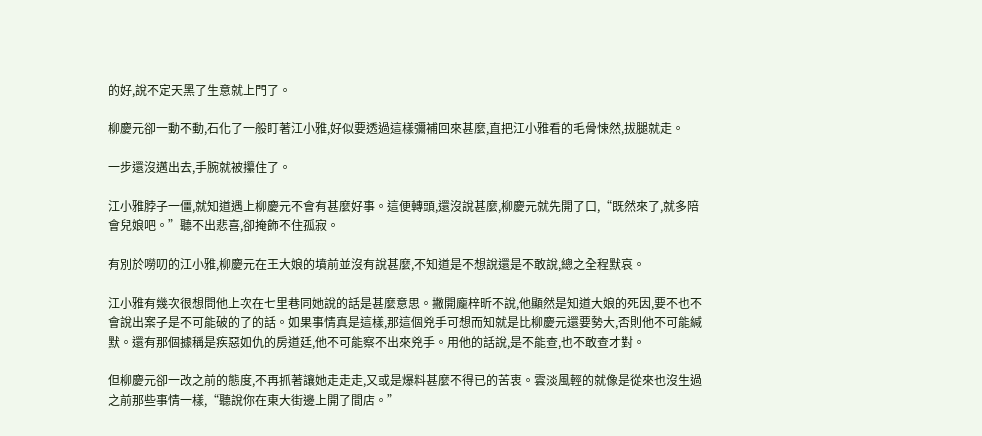的好,說不定天黑了生意就上門了。

柳慶元卻一動不動,石化了一般盯著江小雅,好似要透過這樣彌補回來甚麼,直把江小雅看的毛骨悚然,拔腿就走。

一步還沒邁出去,手腕就被攥住了。

江小雅脖子一僵,就知道遇上柳慶元不會有甚麼好事。這便轉頭,還沒說甚麼,柳慶元就先開了口,“既然來了,就多陪會兒娘吧。”聽不出悲喜,卻掩飾不住孤寂。

有別於嘮叨的江小雅,柳慶元在王大娘的墳前並沒有說甚麼,不知道是不想說還是不敢說,總之全程默哀。

江小雅有幾次很想問他上次在七里巷同她說的話是甚麼意思。撇開龐梓昕不說,他顯然是知道大娘的死因,要不也不會說出案子是不可能破的了的話。如果事情真是這樣,那這個兇手可想而知就是比柳慶元還要勢大,否則他不可能緘默。還有那個據稱是疾惡如仇的房道廷,他不可能察不出來兇手。用他的話說,是不能查,也不敢查才對。

但柳慶元卻一改之前的態度,不再抓著讓她走走走,又或是爆料甚麼不得已的苦衷。雲淡風輕的就像是從來也沒生過之前那些事情一樣,“聽說你在東大街邊上開了間店。”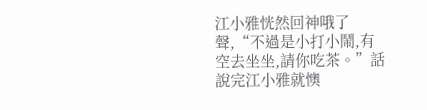江小雅恍然回神哦了聲,“不過是小打小鬧,有空去坐坐,請你吃茶。”話說完江小雅就懊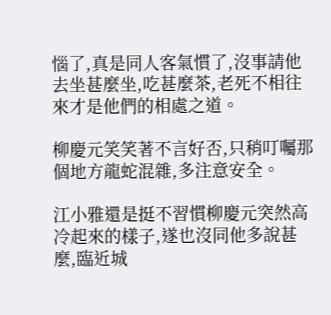惱了,真是同人客氣慣了,沒事請他去坐甚麼坐,吃甚麼茶,老死不相往來才是他們的相處之道。

柳慶元笑笑著不言好否,只稍叮囑那個地方龍蛇混雜,多注意安全。

江小雅還是挺不習慣柳慶元突然高冷起來的樣子,遂也沒同他多說甚麼,臨近城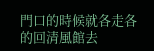門口的時候就各走各的回清風館去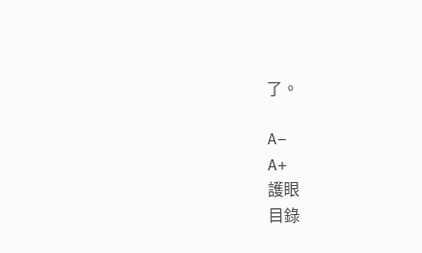了。

A−
A+
護眼
目錄